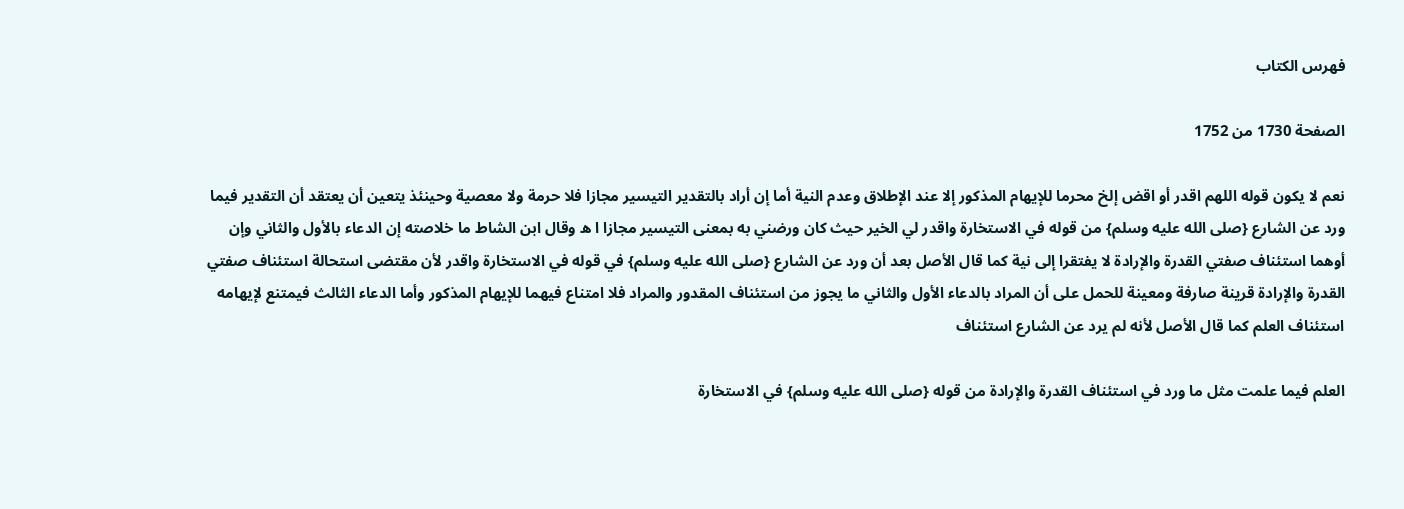فهرس الكتاب

الصفحة 1730 من 1752

نعم لا يكون قوله اللهم اقدر أو اقض إلخ محرما للإيهام المذكور إلا عند الإطلاق وعدم النية أما إن أراد بالتقدير التيسير مجازا فلا حرمة ولا معصية وحينئذ يتعين أن يعتقد أن التقدير فيما ورد عن الشارع {صلى الله عليه وسلم} من قوله في الاستخارة واقدر لي الخير حيث كان ورضني به بمعنى التيسير مجازا ا ه وقال ابن الشاط ما خلاصته إن الدعاء بالأول والثاني وإن أوهما استئناف صفتي القدرة والإرادة لا يفتقرا إلى نية كما قال الأصل بعد أن ورد عن الشارع {صلى الله عليه وسلم} في قوله في الاستخارة واقدر لأن مقتضى استحالة استئناف صفتي القدرة والإرادة قرينة صارفة ومعينة للحمل على أن المراد بالدعاء الأول والثاني ما يجوز من استئناف المقدور والمراد فلا امتناع فيهما للإيهام المذكور وأما الدعاء الثالث فيمتنع لإيهامه استئناف العلم كما قال الأصل لأنه لم يرد عن الشارع استئناف

العلم فيما علمت مثل ما ورد في استئناف القدرة والإرادة من قوله {صلى الله عليه وسلم} في الاستخارة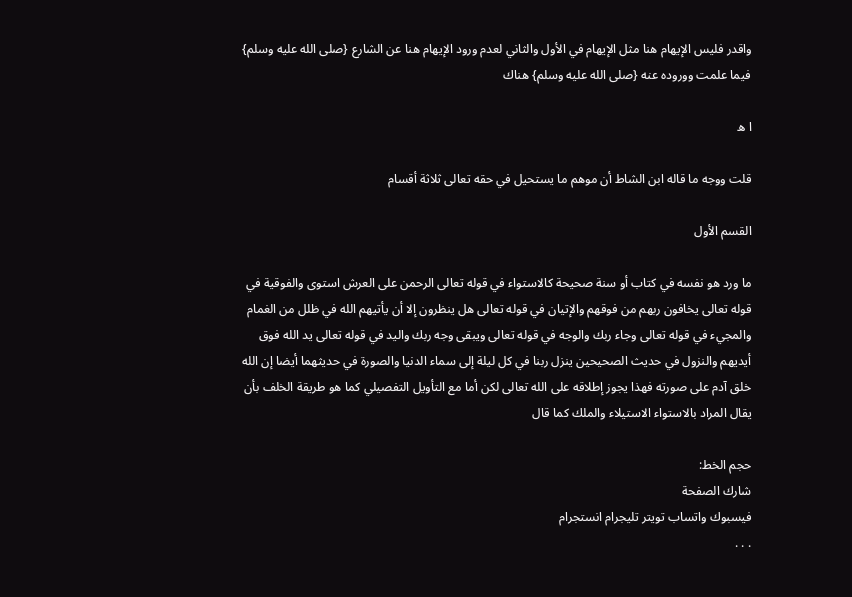واقدر فليس الإيهام هنا مثل الإيهام في الأول والثاني لعدم ورود الإيهام هنا عن الشارع {صلى الله عليه وسلم} فيما علمت ووروده عنه {صلى الله عليه وسلم} هناك

ا ه

قلت ووجه ما قاله ابن الشاط أن موهم ما يستحيل في حقه تعالى ثلاثة أقسام

القسم الأول

ما ورد هو نفسه في كتاب أو سنة صحيحة كالاستواء في قوله تعالى الرحمن على العرش استوى والفوقية في قوله تعالى يخافون ربهم من فوقهم والإتيان في قوله تعالى هل ينظرون إلا أن يأتيهم الله في ظلل من الغمام والمجيء في قوله تعالى وجاء ربك والوجه في قوله تعالى ويبقى وجه ربك واليد في قوله تعالى يد الله فوق أيديهم والنزول في حديث الصحيحين ينزل ربنا في كل ليلة إلى سماء الدنيا والصورة في حديثهما أيضا إن الله خلق آدم على صورته فهذا يجوز إطلاقه على الله تعالى لكن أما مع التأويل التفصيلي كما هو طريقة الخلف بأن يقال المراد بالاستواء الاستيلاء والملك كما قال

حجم الخط:
شارك الصفحة
فيسبوك واتساب تويتر تليجرام انستجرام
. . .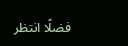فضلًا انتظر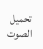تحميل الصوت